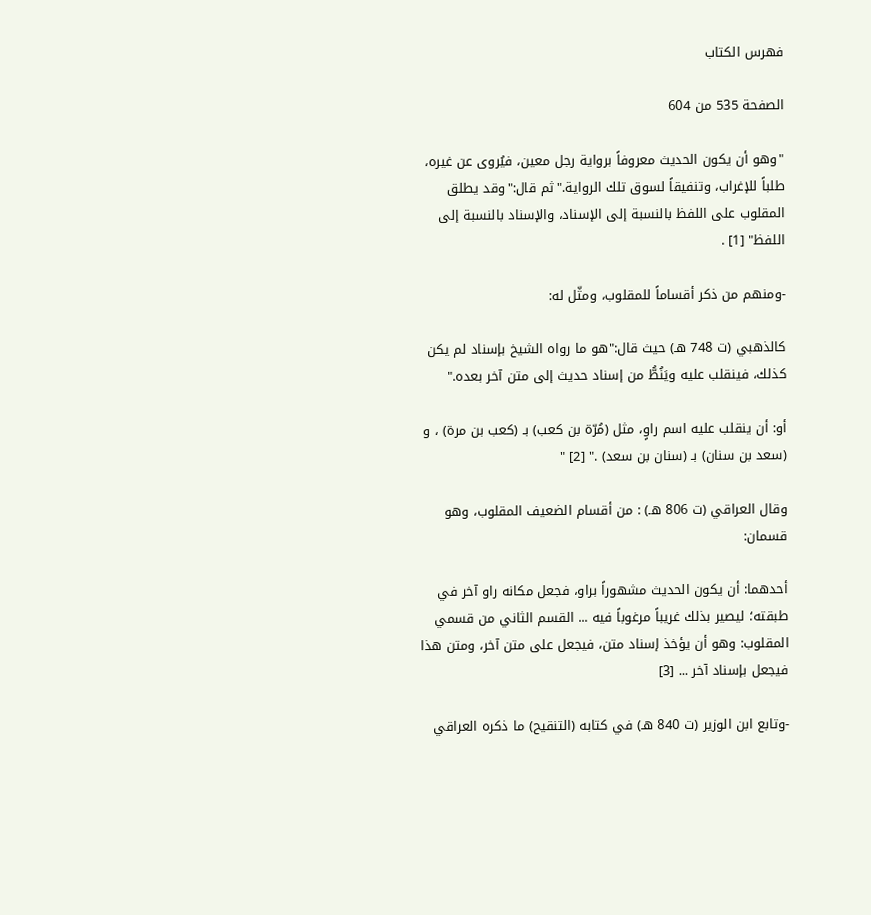فهرس الكتاب

الصفحة 535 من 604

"وهو أن يكون الحديث معروفاً برواية رجل معين، فيُروى عن غيره، طلباً للإغراب، وتنفيقاً لسوق تلك الرواية."ثم قال:"وقد يطلق المقلوب على اللفظ بالنسبة إلى الإسناد، والإسناد بالنسبة إلى اللفظ" [1] .

-ومنهم من ذكر أقساماً للمقلوب، ومثّل له:

كالذهبي (ت 748 هـ) حيث قال:"هو ما رواه الشيخ بإسناد لم يكن كذلك، فينقلب عليه ويَنُطُّ من إسناد حديث إلى متن آخر بعده."

أو: أن ينقلب عليه اسم راوٍ، مثل (مُرّة بن كعب) بـ (كعب بن مرة) ، و (سعد بن سنان) بـ (سنان بن سعد) ." [2] "

وقال العراقي (ت 806 هـ) : من أقسام الضعيف المقلوب، وهو قسمان:

أحدهما: أن يكون الحديث مشهوراً براو، فجعل مكانه راو آخر في طبقته؛ ليصير بذلك غريباً مرغوباً فيه ... القسم الثاني من قسمي المقلوب: وهو أن يؤخذ إسناد متن، فيجعل على متن آخر، ومتن هذا فيجعل بإسناد آخر ... [3]

-وتابع ابن الوزير (ت 840 هـ) في كتابه (التنقيح) ما ذكره العراقي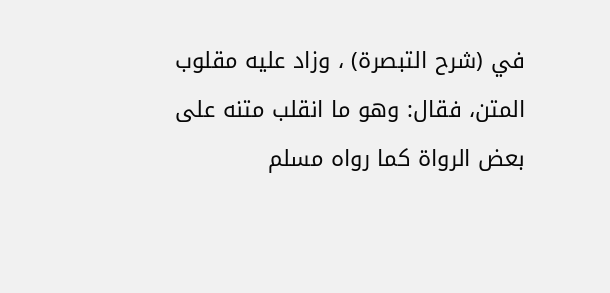في (شرح التبصرة) ، وزاد عليه مقلوب المتن، فقال: وهو ما انقلب متنه على بعض الرواة كما رواه مسلم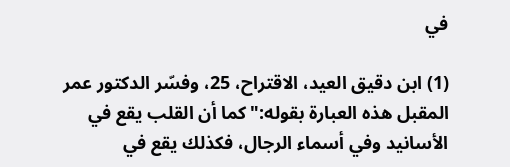في

(1) ابن دقيق العيد، الاقتراح، 25، وفسّر الدكتور عمر المقبل هذه العبارة بقوله:"كما أن القلب يقع في الأسانيد وفي أسماء الرجال، فكذلك يقع في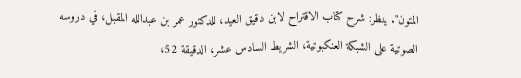المتون". ينظر: شرح كتاب الاقتراح لابن دقيق العيد، للدكتور عمر بن عبدالله المقبل، في دروسه الصوتية على الشبكة العنكبوتية، الشريط السادس عشر، الدقيقة 52،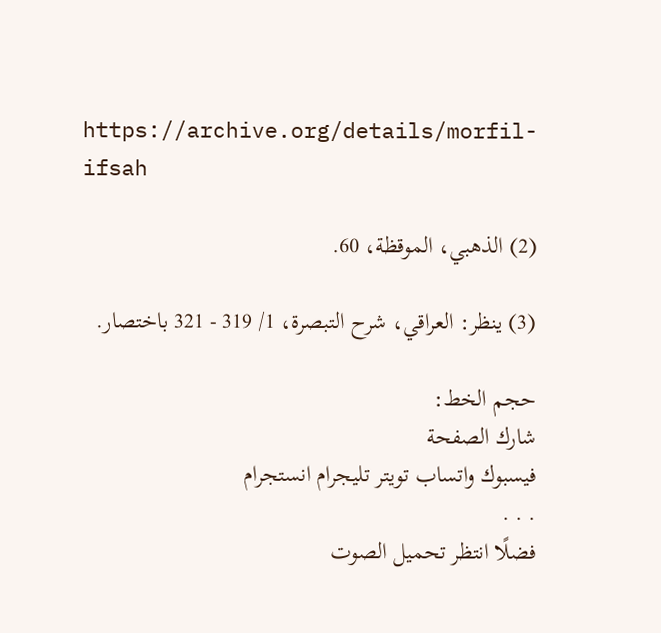https://archive.org/details/morfil-ifsah

(2) الذهبي، الموقظة، 60.

(3) ينظر: العراقي، شرح التبصرة، 1/ 319 - 321 باختصار.

حجم الخط:
شارك الصفحة
فيسبوك واتساب تويتر تليجرام انستجرام
. . .
فضلًا انتظر تحميل الصوت